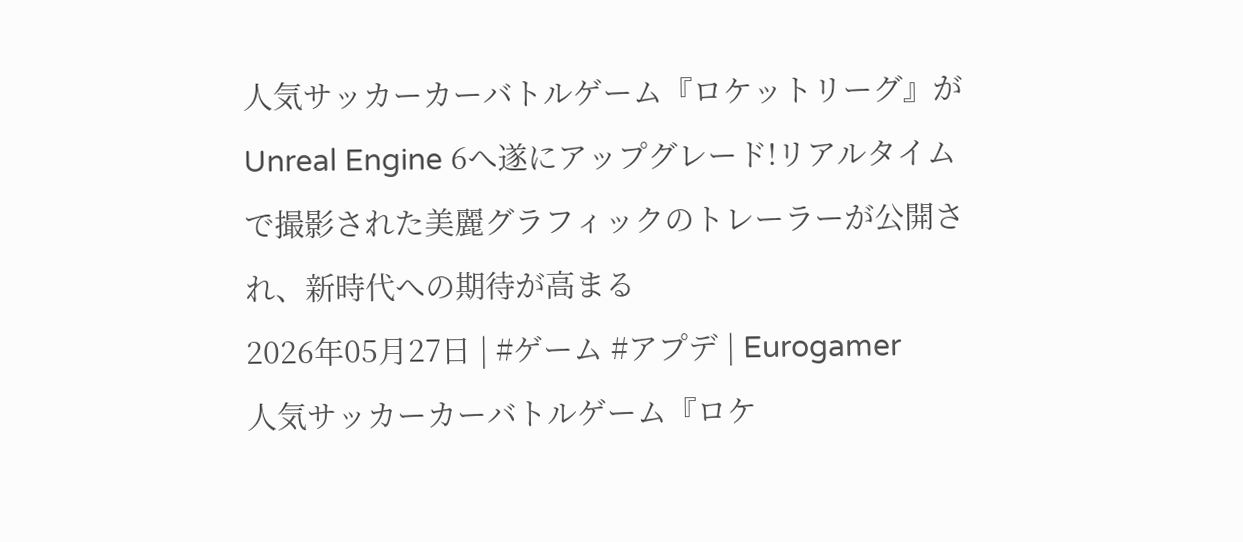人気サッカーカーバトルゲーム『ロケットリーグ』がUnreal Engine 6へ遂にアップグレード!リアルタイムで撮影された美麗グラフィックのトレーラーが公開され、新時代への期待が高まる
2026年05月27日 | #ゲーム #アプデ | Eurogamer
人気サッカーカーバトルゲーム『ロケ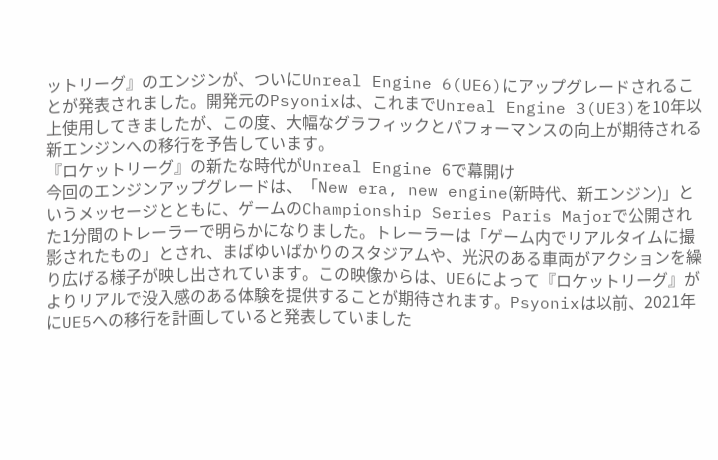ットリーグ』のエンジンが、ついにUnreal Engine 6(UE6)にアップグレードされることが発表されました。開発元のPsyonixは、これまでUnreal Engine 3(UE3)を10年以上使用してきましたが、この度、大幅なグラフィックとパフォーマンスの向上が期待される新エンジンへの移行を予告しています。
『ロケットリーグ』の新たな時代がUnreal Engine 6で幕開け
今回のエンジンアップグレードは、「New era, new engine(新時代、新エンジン)」というメッセージとともに、ゲームのChampionship Series Paris Majorで公開された1分間のトレーラーで明らかになりました。トレーラーは「ゲーム内でリアルタイムに撮影されたもの」とされ、まばゆいばかりのスタジアムや、光沢のある車両がアクションを繰り広げる様子が映し出されています。この映像からは、UE6によって『ロケットリーグ』がよりリアルで没入感のある体験を提供することが期待されます。Psyonixは以前、2021年にUE5への移行を計画していると発表していました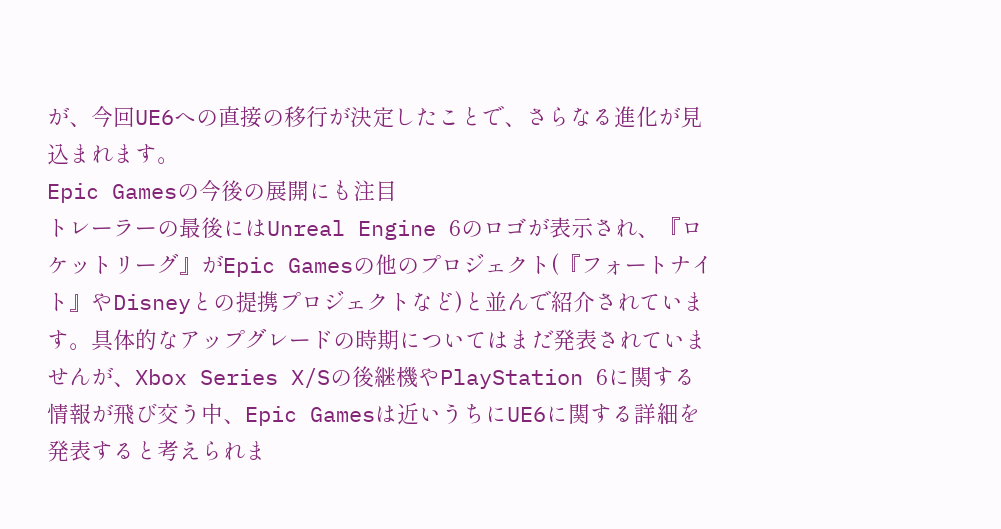が、今回UE6への直接の移行が決定したことで、さらなる進化が見込まれます。
Epic Gamesの今後の展開にも注目
トレーラーの最後にはUnreal Engine 6のロゴが表示され、『ロケットリーグ』がEpic Gamesの他のプロジェクト(『フォートナイト』やDisneyとの提携プロジェクトなど)と並んで紹介されています。具体的なアップグレードの時期についてはまだ発表されていませんが、Xbox Series X/Sの後継機やPlayStation 6に関する情報が飛び交う中、Epic Gamesは近いうちにUE6に関する詳細を発表すると考えられま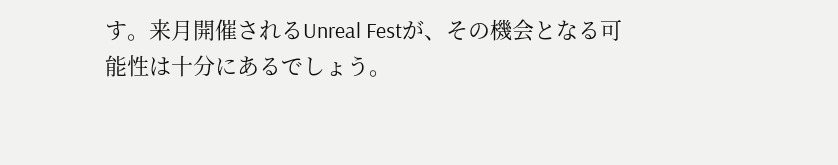す。来月開催されるUnreal Festが、その機会となる可能性は十分にあるでしょう。